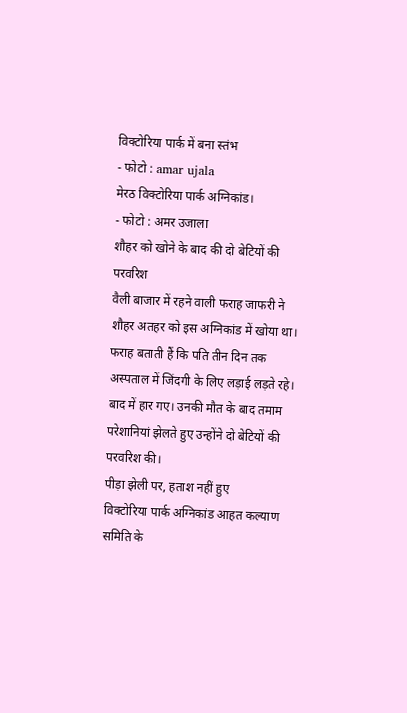विक्टोरिया पार्क में बना स्तंभ
- फोटो : amar ujala
मेरठ विक्टोरिया पार्क अग्निकांड।
- फोटो : अमर उजाला
शौहर को खोने के बाद की दो बेटियों की परवरिश
वैली बाजार में रहने वाली फराह जाफरी ने शौहर अतहर को इस अग्निकांड में खोया था। फराह बताती हैं कि पति तीन दिन तक अस्पताल में जिंदगी के लिए लड़ाई लड़ते रहे। बाद में हार गए। उनकी मौत के बाद तमाम परेशानियां झेलते हुए उन्होंने दो बेटियों की परवरिश की।
पीड़ा झेली पर, हताश नहीं हुए
विक्टोरिया पार्क अग्निकांड आहत कल्याण समिति के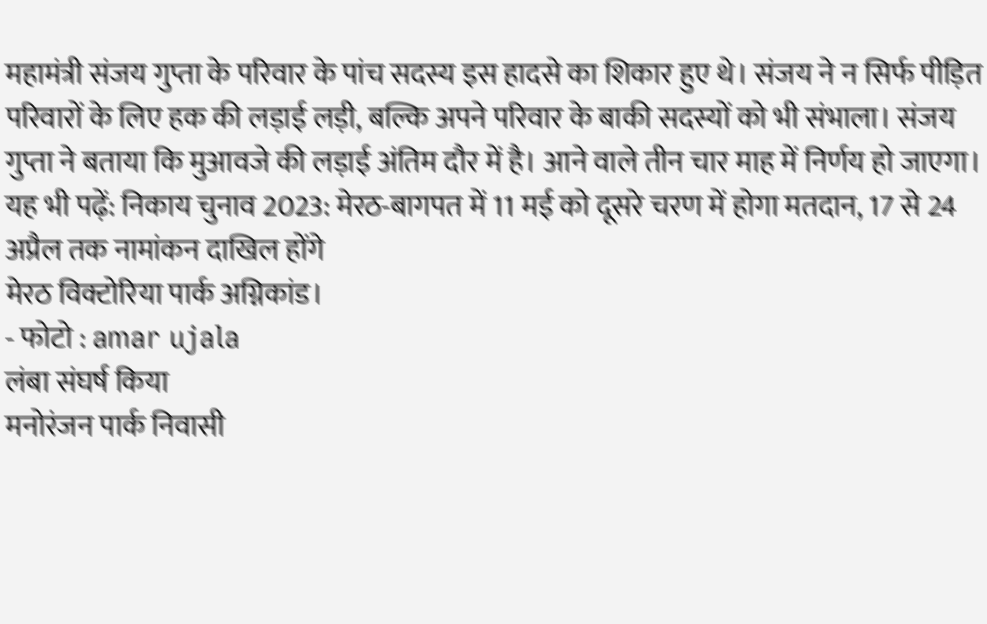महामंत्री संजय गुप्ता के परिवार के पांच सदस्य इस हादसे का शिकार हुए थे। संजय ने न सिर्फ पीड़ित परिवारों के लिए हक की लड़ाई लड़ी, बल्कि अपने परिवार के बाकी सदस्यों को भी संभाला। संजय गुप्ता ने बताया कि मुआवजे की लड़ाई अंतिम दौर में है। आने वाले तीन चार माह में निर्णय हो जाएगा।
यह भी पढ़ें: निकाय चुनाव 2023: मेरठ-बागपत में 11 मई को दूसरे चरण में होगा मतदान, 17 से 24 अप्रैल तक नामांकन दाखिल होंगे
मेरठ विक्टोरिया पार्क अग्निकांड।
- फोटो : amar ujala
लंबा संघर्ष किया
मनोरंजन पार्क निवासी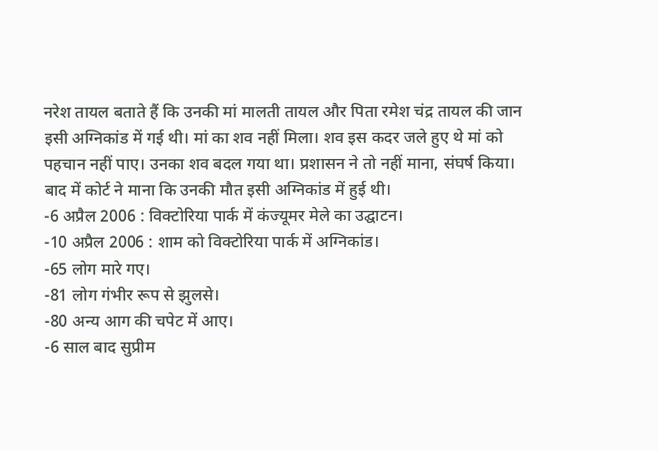नरेश तायल बताते हैं कि उनकी मां मालती तायल और पिता रमेश चंद्र तायल की जान इसी अग्निकांड में गई थी। मां का शव नहीं मिला। शव इस कदर जले हुए थे मां को पहचान नहीं पाए। उनका शव बदल गया था। प्रशासन ने तो नहीं माना, संघर्ष किया। बाद में कोर्ट ने माना कि उनकी मौत इसी अग्निकांड में हुई थी।
-6 अप्रैल 2006 : विक्टोरिया पार्क में कंज्यूमर मेले का उद्घाटन।
-10 अप्रैल 2006 : शाम को विक्टोरिया पार्क में अग्निकांड।
-65 लोग मारे गए।
-81 लोग गंभीर रूप से झुलसे।
-80 अन्य आग की चपेट में आए।
-6 साल बाद सुप्रीम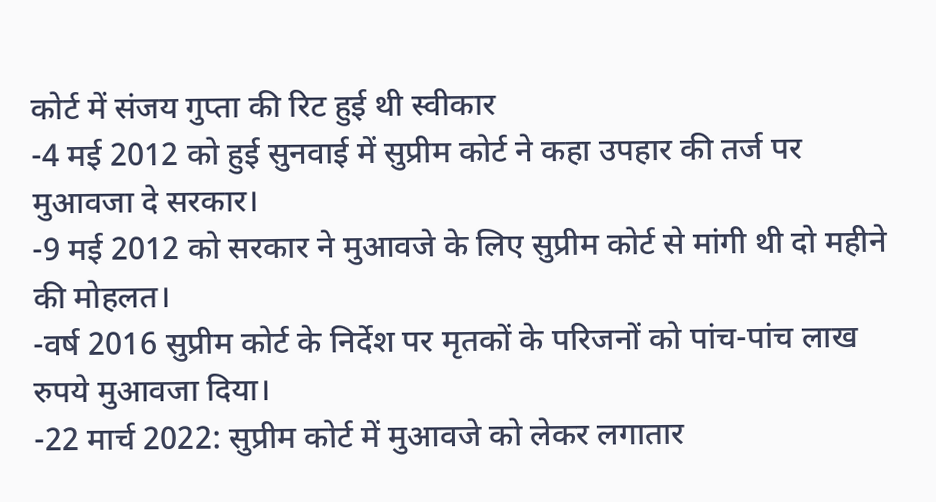कोर्ट में संजय गुप्ता की रिट हुई थी स्वीकार
-4 मई 2012 को हुई सुनवाई में सुप्रीम कोर्ट ने कहा उपहार की तर्ज पर मुआवजा दे सरकार।
-9 मई 2012 को सरकार ने मुआवजे के लिए सुप्रीम कोर्ट से मांगी थी दो महीने की मोहलत।
-वर्ष 2016 सुप्रीम कोर्ट के निर्देश पर मृतकों के परिजनों को पांच-पांच लाख रुपये मुआवजा दिया।
-22 मार्च 2022: सुप्रीम कोर्ट में मुआवजे को लेकर लगातार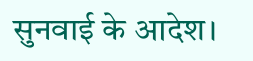सुनवाई के आदेश।